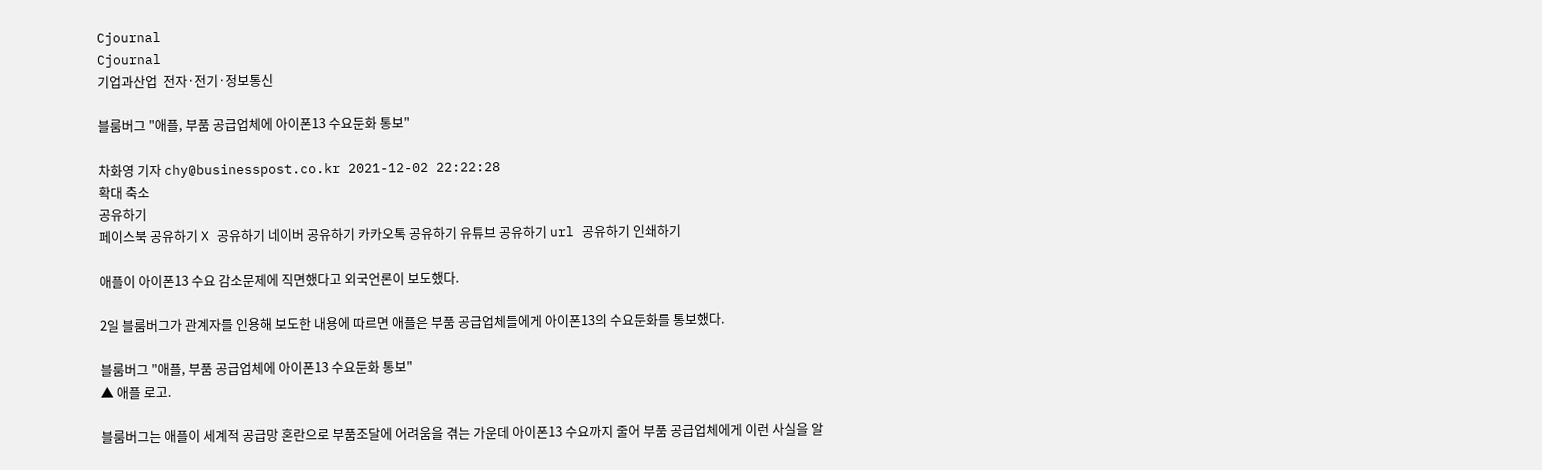Cjournal
Cjournal
기업과산업  전자·전기·정보통신

블룸버그 "애플, 부품 공급업체에 아이폰13 수요둔화 통보"

차화영 기자 chy@businesspost.co.kr 2021-12-02 22:22:28
확대 축소
공유하기
페이스북 공유하기 X 공유하기 네이버 공유하기 카카오톡 공유하기 유튜브 공유하기 url 공유하기 인쇄하기

애플이 아이폰13 수요 감소문제에 직면했다고 외국언론이 보도했다.

2일 블룸버그가 관계자를 인용해 보도한 내용에 따르면 애플은 부품 공급업체들에게 아이폰13의 수요둔화를 통보했다.

블룸버그 "애플, 부품 공급업체에 아이폰13 수요둔화 통보"
▲ 애플 로고.

블룸버그는 애플이 세계적 공급망 혼란으로 부품조달에 어려움을 겪는 가운데 아이폰13 수요까지 줄어 부품 공급업체에게 이런 사실을 알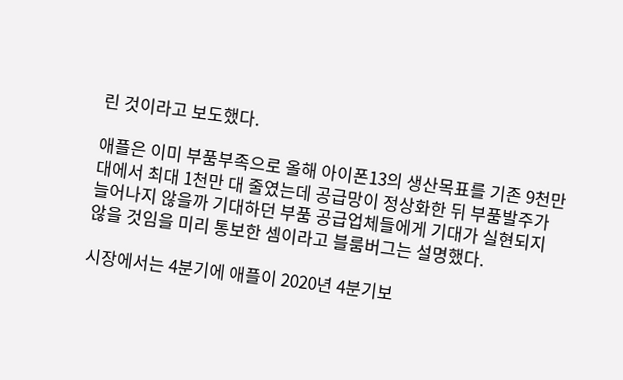린 것이라고 보도했다.

애플은 이미 부품부족으로 올해 아이폰13의 생산목표를 기존 9천만 대에서 최대 1천만 대 줄였는데 공급망이 정상화한 뒤 부품발주가 늘어나지 않을까 기대하던 부품 공급업체들에게 기대가 실현되지 않을 것임을 미리 통보한 셈이라고 블룸버그는 설명했다.

시장에서는 4분기에 애플이 2020년 4분기보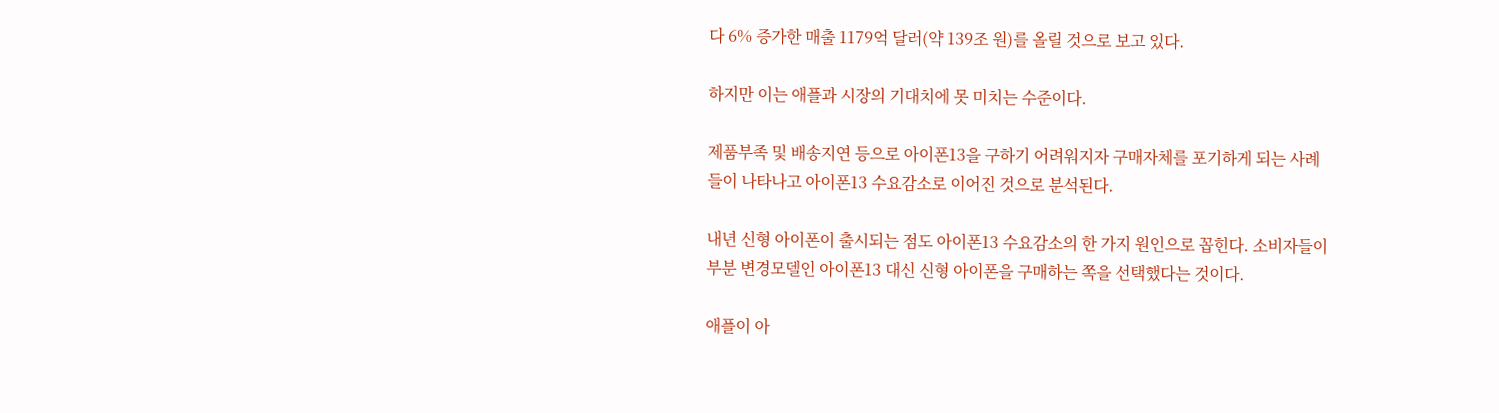다 6% 증가한 매출 1179억 달러(약 139조 원)를 올릴 것으로 보고 있다.

하지만 이는 애플과 시장의 기대치에 못 미치는 수준이다.

제품부족 및 배송지연 등으로 아이폰13을 구하기 어려워지자 구매자체를 포기하게 되는 사례들이 나타나고 아이폰13 수요감소로 이어진 것으로 분석된다.

내년 신형 아이폰이 출시되는 점도 아이폰13 수요감소의 한 가지 원인으로 꼽힌다. 소비자들이 부분 변경모델인 아이폰13 대신 신형 아이폰을 구매하는 쪽을 선택했다는 것이다.

애플이 아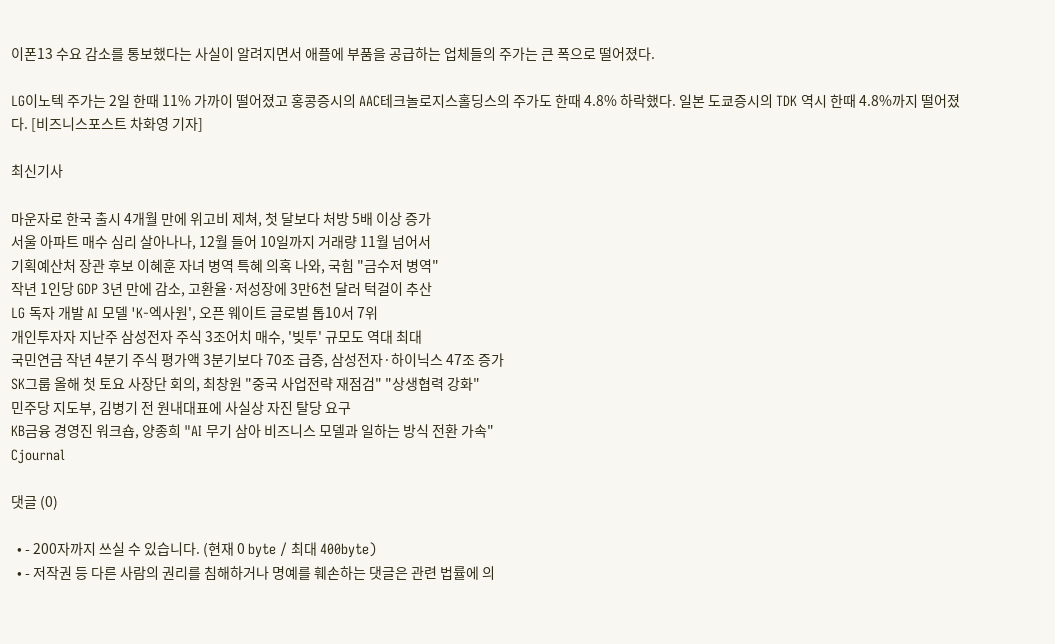이폰13 수요 감소를 통보했다는 사실이 알려지면서 애플에 부품을 공급하는 업체들의 주가는 큰 폭으로 떨어졌다.

LG이노텍 주가는 2일 한때 11% 가까이 떨어졌고 홍콩증시의 AAC테크놀로지스홀딩스의 주가도 한때 4.8% 하락했다. 일본 도쿄증시의 TDK 역시 한때 4.8%까지 떨어졌다. [비즈니스포스트 차화영 기자]

최신기사

마운자로 한국 출시 4개월 만에 위고비 제쳐, 첫 달보다 처방 5배 이상 증가
서울 아파트 매수 심리 살아나나, 12월 들어 10일까지 거래량 11월 넘어서
기획예산처 장관 후보 이혜훈 자녀 병역 특혜 의혹 나와, 국힘 "금수저 병역"
작년 1인당 GDP 3년 만에 감소, 고환율·저성장에 3만6천 달러 턱걸이 추산
LG 독자 개발 AI 모델 'K-엑사원', 오픈 웨이트 글로벌 톱10서 7위
개인투자자 지난주 삼성전자 주식 3조어치 매수, '빚투' 규모도 역대 최대
국민연금 작년 4분기 주식 평가액 3분기보다 70조 급증, 삼성전자·하이닉스 47조 증가
SK그룹 올해 첫 토요 사장단 회의, 최창원 "중국 사업전략 재점검" "상생협력 강화"
민주당 지도부, 김병기 전 원내대표에 사실상 자진 탈당 요구
KB금융 경영진 워크숍, 양종희 "AI 무기 삼아 비즈니스 모델과 일하는 방식 전환 가속"
Cjournal

댓글 (0)

  • - 200자까지 쓰실 수 있습니다. (현재 0 byte / 최대 400byte)
  • - 저작권 등 다른 사람의 권리를 침해하거나 명예를 훼손하는 댓글은 관련 법률에 의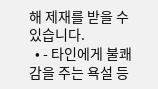해 제재를 받을 수 있습니다.
  • - 타인에게 불쾌감을 주는 욕설 등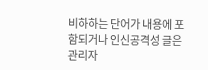비하하는 단어가 내용에 포함되거나 인신공격성 글은 관리자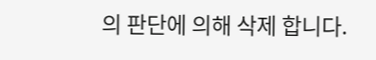의 판단에 의해 삭제 합니다.